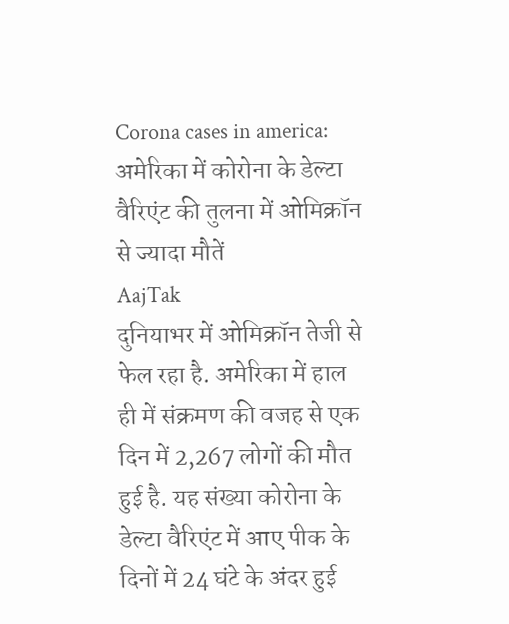Corona cases in america: अमेरिका में कोरोना के डेल्टा वैरिएंट की तुलना में ओमिक्रॉन से ज्यादा मौतें
AajTak
दुनियाभर में ओमिक्रॉन तेजी से फेल रहा है. अमेरिका में हाल ही में संक्रमण की वजह से एक दिन में 2,267 लोगों की मौत हुई है. यह संख्या कोरोना के डेल्टा वैरिएंट में आए पीक के दिनों में 24 घंटे के अंदर हुई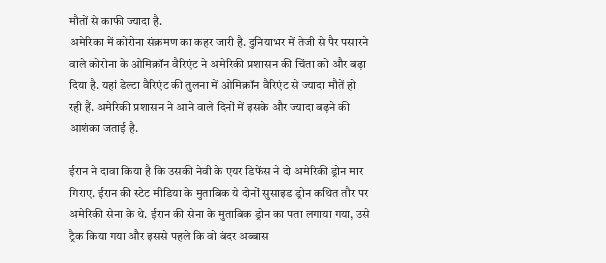मौतों से काफी ज्यादा है.
अमेरिका में कोरोना संक्रमण का कहर जारी है. दुनियाभर में तेजी से पैर पसारने वाले कोरोना के ओमिक्रॉन वैरिएंट ने अमेरिकी प्रशासन की चिंता को और बढ़ा दिया है. यहां डेल्टा वैरिएंट की तुलना में ओमिक्रॉन वैरिएंट से ज्यादा मौतें हो रही हैं. अमेरिकी प्रशासन ने आने वाले दिनों में इसके और ज्यादा बढ़ने की आशंका जताई है.

ईरान ने दावा किया है कि उसकी नेवी के एयर डिफेंस ने दो अमेरिकी ड्रोन मार गिराए. ईरान की स्टेट मीडिया के मुताबिक ये दोनों सुसाइड ड्रोन कथित तौर पर अमेरिकी सेना के थे. ईरान की सेना के मुताबिक ड्रोन का पता लगाया गया, उसे ट्रैक किया गया और इससे पहले कि वो बंदर अब्बास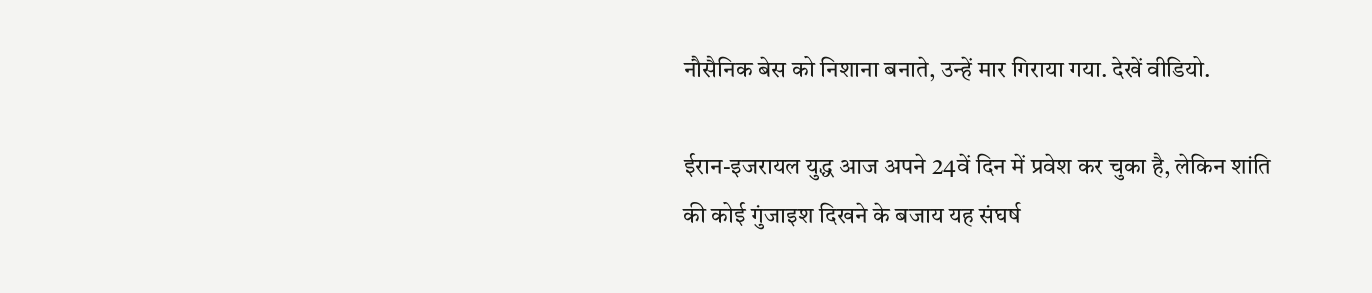नौसैनिक बेस को निशाना बनाते, उन्हें मार गिराया गया. देखें वीडियो.

ईरान-इजरायल युद्ध आज अपने 24वें दिन में प्रवेश कर चुका है, लेकिन शांति की कोई गुंजाइश दिखने के बजाय यह संघर्ष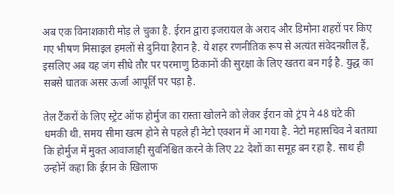अब एक विनाशकारी मोड़ ले चुका है. ईरान द्वारा इजरायल के अराद और डिमोना शहरों पर किए गए भीषण मिसाइल हमलों से दुनिया हैरान है. ये शहर रणनीतिक रूप से अत्यंत संवेदनशील हैं, इसलिए अब यह जंग सीधे तौर पर परमाणु ठिकानों की सुरक्षा के लिए खतरा बन गई है. युद्ध का सबसे घातक असर ऊर्जा आपूर्ति पर पड़ा है.

तेल टैंकरों के लिए स्ट्रेट ऑफ होर्मुज का रास्ता खोलने को लेकर ईरान को ट्रंप ने 48 घंटे की धमकी थी. समय सीमा खत्म होने से पहले ही नेटो एक्शन में आ गया है. नेटो महासचिव ने बताया कि होर्मुज में मुक्त आवाजाही सुवनिश्चित करने के लिए 22 देशों का समूह बन रहा है. साथ ही उन्होनें कहा कि ईरान के खिलाफ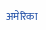अमेरिका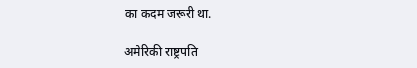का कदम जरूरी था.

अमेरिकी राष्ट्रपति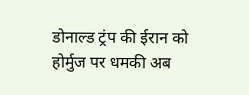डोनाल्ड ट्रंप की ईरान को होर्मुज पर धमकी अब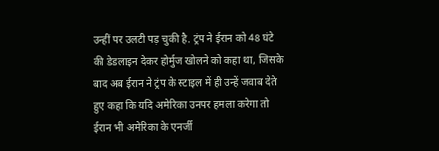उन्हीं पर उलटी पड़ चुकी है. ट्रंप ने ईरान को 48 घंटे की डेडलाइन देकर होर्मुज खोलने को कहा था, जिसके बाद अब ईरान ने ट्रंप के स्टाइल में ही उन्हें जवाब देते हुए कहा कि यदि अमेरिका उनपर हमला करेगा तो ईरान भी अमेरिका के एनर्जी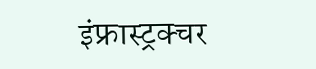इंफ्रास्ट्रक्चर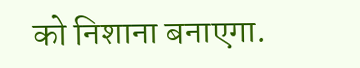को निशाना बनाएगा.